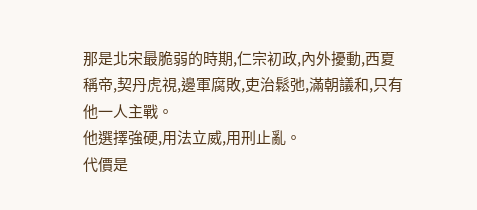那是北宋最脆弱的時期,仁宗初政,內外擾動,西夏稱帝,契丹虎視,邊軍腐敗,吏治鬆弛,滿朝議和,只有他一人主戰。
他選擇強硬,用法立威,用刑止亂。
代價是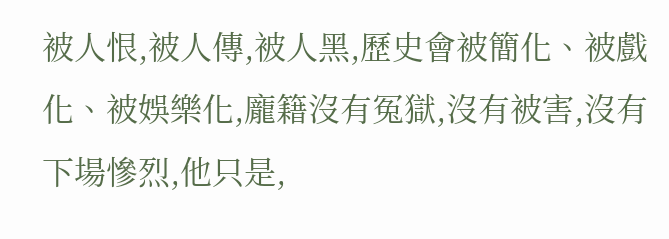被人恨,被人傳,被人黑,歷史會被簡化、被戲化、被娛樂化,龐籍沒有冤獄,沒有被害,沒有下場慘烈,他只是,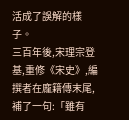活成了誤解的樣子。
三百年後,宋理宗登基,重修《宋史》,編撰者在龐籍傳末尾,補了一句:「雖有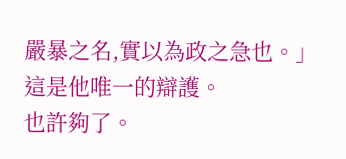嚴暴之名,實以為政之急也。」
這是他唯一的辯護。
也許夠了。